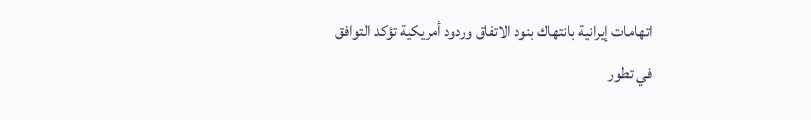اتهامات إيرانية بانتهاك بنود الاتفاق وردود أمريكية تؤكد التوافق
في تطور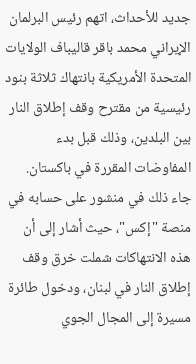جديد للأحداث، اتهم رئيس البرلمان الإيراني محمد باقر قاليباف الولايات المتحدة الأمريكية بانتهاك ثلاثة بنود رئيسية من مقترح وقف إطلاق النار بين البلدين، وذلك قبل بدء المفاوضات المقررة في باكستان. جاء ذلك في منشور على حسابه في منصة "إكس"، حيث أشار إلى أن هذه الانتهاكات شملت خرق وقف إطلاق النار في لبنان، ودخول طائرة مسيرة إلى المجال الجوي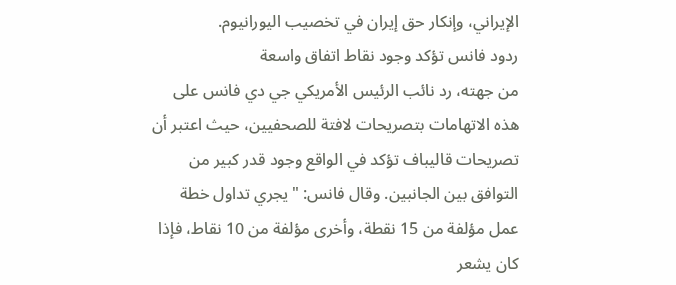الإيراني، وإنكار حق إيران في تخصيب اليورانيوم.
ردود فانس تؤكد وجود نقاط اتفاق واسعة
من جهته، رد نائب الرئيس الأمريكي جي دي فانس على هذه الاتهامات بتصريحات لافتة للصحفيين، حيث اعتبر أن تصريحات قاليباف تؤكد في الواقع وجود قدر كبير من التوافق بين الجانبين. وقال فانس: "يجري تداول خطة عمل مؤلفة من 15 نقطة، وأخرى مؤلفة من 10 نقاط، فإذا كان يشعر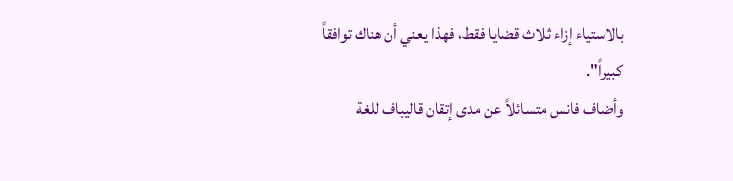بالاستياء إزاء ثلاث قضايا فقط، فهذا يعني أن هناك توافقاً كبيراً".
وأضاف فانس متسائلاً عن مدى إتقان قاليباف للغة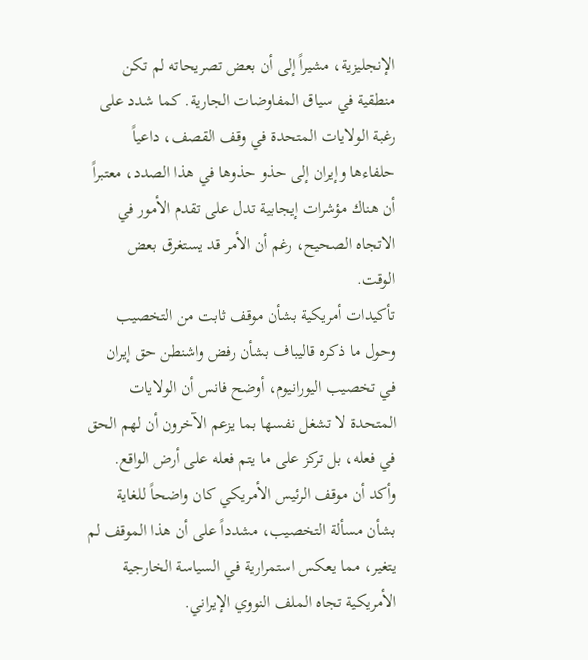الإنجليزية، مشيراً إلى أن بعض تصريحاته لم تكن منطقية في سياق المفاوضات الجارية. كما شدد على رغبة الولايات المتحدة في وقف القصف، داعياً حلفاءها وإيران إلى حذو حذوها في هذا الصدد، معتبراً أن هناك مؤشرات إيجابية تدل على تقدم الأمور في الاتجاه الصحيح، رغم أن الأمر قد يستغرق بعض الوقت.
تأكيدات أمريكية بشأن موقف ثابت من التخصيب
وحول ما ذكره قاليباف بشأن رفض واشنطن حق إيران في تخصيب اليورانيوم، أوضح فانس أن الولايات المتحدة لا تشغل نفسها بما يزعم الآخرون أن لهم الحق في فعله، بل تركز على ما يتم فعله على أرض الواقع. وأكد أن موقف الرئيس الأمريكي كان واضحاً للغاية بشأن مسألة التخصيب، مشدداً على أن هذا الموقف لم يتغير، مما يعكس استمرارية في السياسة الخارجية الأمريكية تجاه الملف النووي الإيراني.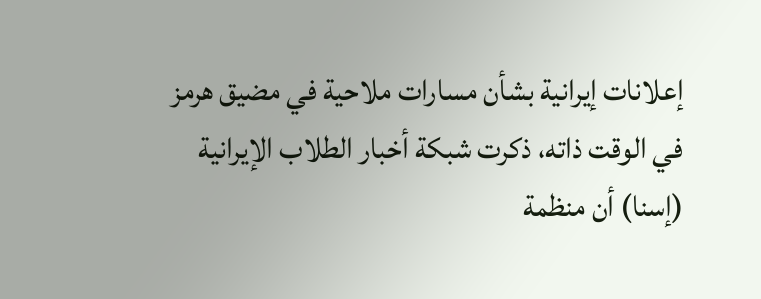إعلانات إيرانية بشأن مسارات ملاحية في مضيق هرمز
في الوقت ذاته، ذكرت شبكة أخبار الطلاب الإيرانية (إسنا) أن منظمة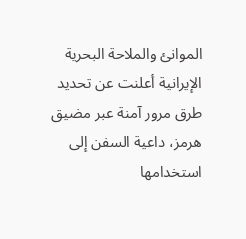الموانئ والملاحة البحرية الإيرانية أعلنت عن تحديد طرق مرور آمنة عبر مضيق هرمز، داعية السفن إلى استخدامها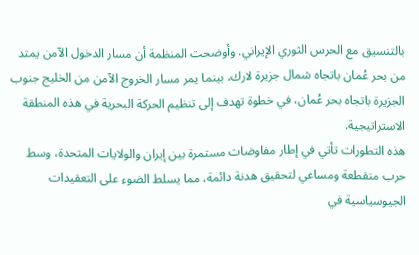بالتنسيق مع الحرس الثوري الإيراني. وأوضحت المنظمة أن مسار الدخول الآمن يمتد من بحر عُمان باتجاه شمال جزيرة لارك، بينما يمر مسار الخروج الآمن من الخليج جنوب الجزيرة باتجاه بحر عُمان، في خطوة تهدف إلى تنظيم الحركة البحرية في هذه المنطقة الاستراتيجية.
هذه التطورات تأتي في إطار مفاوضات مستمرة بين إيران والولايات المتحدة، وسط حرب متقطعة ومساعي لتحقيق هدنة دائمة، مما يسلط الضوء على التعقيدات الجيوسياسية في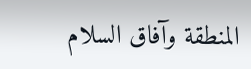المنطقة وآفاق السلام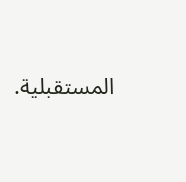المستقبلية.